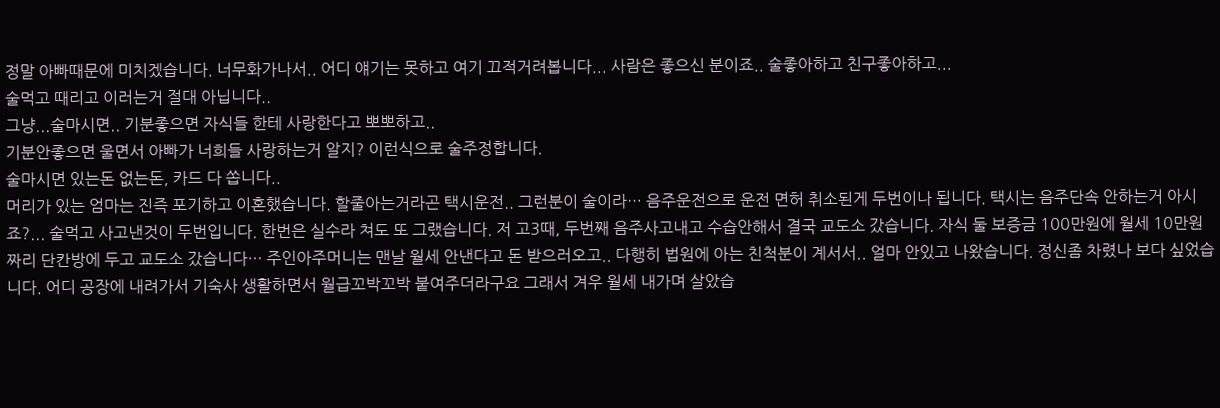정말 아빠때문에 미치겠습니다. 너무화가나서.. 어디 얘기는 못하고 여기 끄적거려봅니다... 사람은 좋으신 분이죠.. 술좋아하고 친구좋아하고...
술먹고 때리고 이러는거 절대 아닙니다..
그냥...술마시면.. 기분좋으면 자식들 한테 사랑한다고 뽀뽀하고..
기분안좋으면 울면서 아빠가 너희들 사랑하는거 알지? 이런식으로 술주정합니다.
술마시면 있는돈 없는돈, 카드 다 쏩니다..
머리가 있는 엄마는 진즉 포기하고 이혼했습니다. 할줄아는거라곤 택시운전.. 그런분이 술이라… 음주운전으로 운전 면허 취소된게 두번이나 됩니다. 택시는 음주단속 안하는거 아시죠?... 술먹고 사고낸것이 두번입니다. 한번은 실수라 쳐도 또 그랬습니다. 저 고3때, 두번째 음주사고내고 수습안해서 결국 교도소 갔습니다. 자식 둘 보증금 100만원에 월세 10만원짜리 단칸방에 두고 교도소 갔습니다… 주인아주머니는 맨날 월세 안낸다고 돈 받으러오고.. 다행히 법원에 아는 친척분이 계서서.. 얼마 안있고 나왔습니다. 정신좀 차렸나 보다 싶었습니다. 어디 공장에 내려가서 기숙사 생활하면서 월급꼬박꼬박 붙여주더라구요 그래서 겨우 월세 내가며 살았습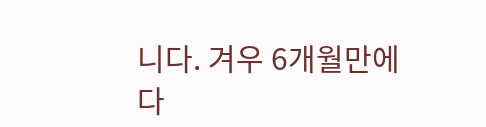니다. 겨우 6개월만에 다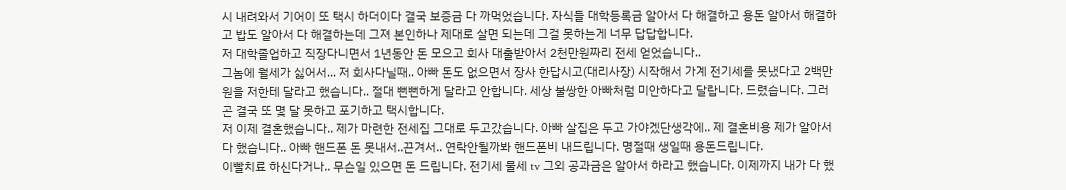시 내려와서 기어이 또 택시 하더이다 결국 보증금 다 까먹었습니다. 자식들 대학등록금 알아서 다 해결하고 용돈 알아서 해결하고 밥도 알아서 다 해결하는데 그져 본인하나 제대로 살면 되는데 그걸 못하는게 너무 답답합니다.
저 대학졸업하고 직장다니면서 1년동안 돈 모으고 회사 대출받아서 2천만원짜리 전세 얻었습니다..
그놈에 월세가 싫어서... 저 회사다닐때.. 아빠 돈도 없으면서 장사 한답시고(대리사장) 시작해서 가계 전기세를 못냈다고 2백만원을 저한테 달라고 했습니다.. 절대 뻔뻔하게 달라고 안합니다. 세상 불쌍한 아빠처럼 미안하다고 달랍니다. 드렸습니다. 그러곤 결국 또 몇 달 못하고 포기하고 택시합니다.
저 이제 결혼했습니다.. 제가 마련한 전세집 그대로 두고갔습니다. 아빠 살집은 두고 가야겠단생각에.. 제 결혼비용 제가 알아서 다 했습니다.. 아빠 핸드폰 돈 못내서..끈겨서.. 연락안될까봐 핸드폰비 내드립니다. 명절때 생일때 용돈드립니다.
이빨치료 하신다거나.. 무슨일 있으면 돈 드립니다. 전기세 물세 tv 그외 공과금은 알아서 하라고 했습니다. 이제까지 내가 다 했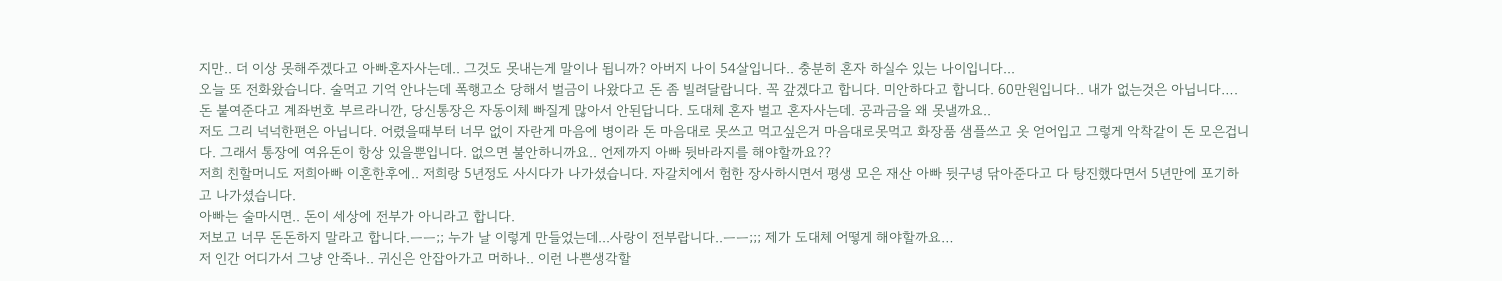지만.. 더 이상 못해주겠다고 아빠혼자사는데.. 그것도 못내는게 말이나 됩니까? 아버지 나이 54살입니다.. 충분히 혼자 하실수 있는 나이입니다...
오늘 또 전화왔습니다. 술먹고 기억 안나는데 폭행고소 당해서 벌금이 나왔다고 돈 좀 빌려달랍니다. 꼭 갚겠다고 합니다. 미안하다고 합니다. 60만원입니다.. 내가 없는것은 아닙니다…. 돈 붙여준다고 계좌번호 부르라니깐, 당신통장은 자동이체 빠질게 많아서 안된답니다. 도대체 혼자 벌고 혼자사는데. 공과금을 왜 못낼까요..
저도 그리 넉넉한편은 아닙니다. 어렸을때부터 너무 없이 자란게 마음에 병이라 돈 마음대로 못쓰고 먹고싶은거 마음대로못먹고 화장품 샘플쓰고 옷 얻어입고 그렇게 악착같이 돈 모은겁니다. 그래서 통장에 여유돈이 항상 있을뿐입니다. 없으면 불안하니까요.. 언제까지 아빠 뒷바라지를 해야할까요??
저희 친할머니도 저희아빠 이혼한후에.. 저희랑 5년정도 사시다가 나가셨습니다. 자갈치에서 험한 장사하시면서 평생 모은 재산 아빠 뒷구녕 닦아준다고 다 탕진했다면서 5년만에 포기하고 나가셨습니다.
아빠는 술마시면.. 돈이 세상에 전부가 아니라고 합니다.
저보고 너무 돈돈하지 말라고 합니다.ㅡㅡ;; 누가 날 이렇게 만들었는데...사랑이 전부랍니다..ㅡㅡ;;; 제가 도대체 어떻게 해야할까요…
저 인간 어디가서 그냥 안죽나.. 귀신은 안잡아가고 머하나.. 이런 나쁜생각할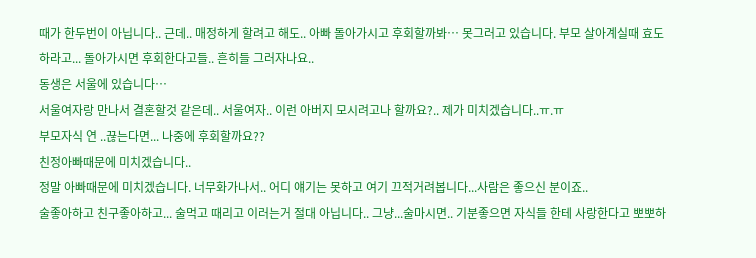때가 한두번이 아닙니다.. 근데.. 매정하게 할려고 해도.. 아빠 돌아가시고 후회할까봐… 못그러고 있습니다. 부모 살아계실때 효도하라고... 돌아가시면 후회한다고들.. 흔히들 그러자나요..
동생은 서울에 있습니다…
서울여자랑 만나서 결혼할것 같은데.. 서울여자.. 이런 아버지 모시려고나 할까요?.. 제가 미치겠습니다..ㅠ.ㅠ
부모자식 연 ..끊는다면... 나중에 후회할까요??
친정아빠때문에 미치겠습니다..
정말 아빠때문에 미치겠습니다. 너무화가나서.. 어디 얘기는 못하고 여기 끄적거려봅니다...사람은 좋으신 분이죠..
술좋아하고 친구좋아하고... 술먹고 때리고 이러는거 절대 아닙니다.. 그냥...술마시면.. 기분좋으면 자식들 한테 사랑한다고 뽀뽀하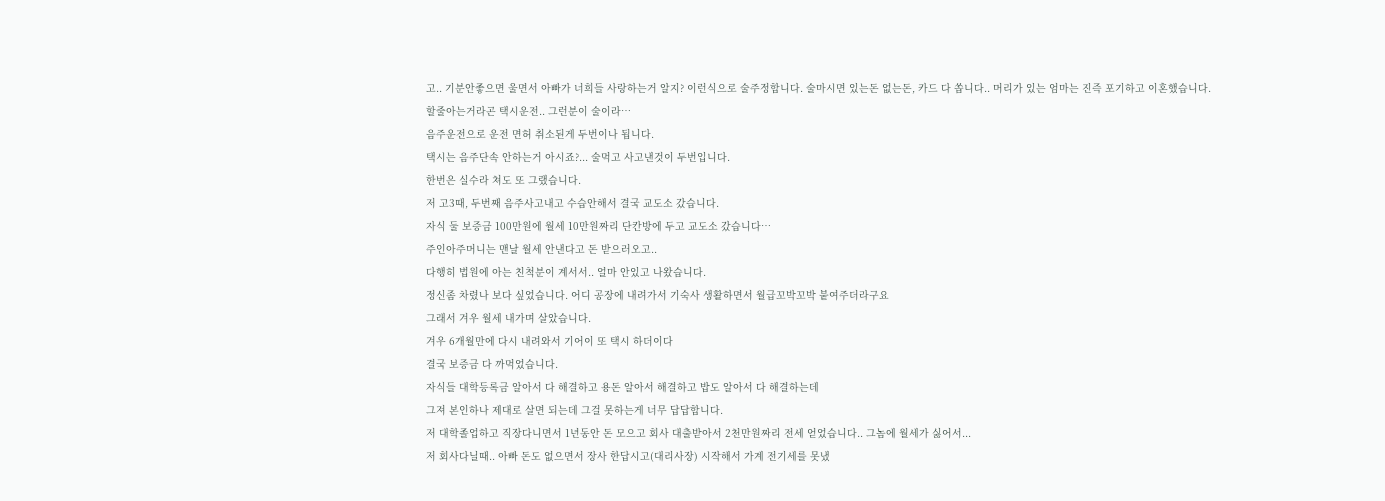고.. 기분안좋으면 울면서 아빠가 너희들 사랑하는거 알지? 이런식으로 술주정합니다. 술마시면 있는돈 없는돈, 카드 다 쏩니다.. 머리가 있는 엄마는 진즉 포기하고 이혼했습니다.
할줄아는거라곤 택시운전.. 그런분이 술이라…
음주운전으로 운전 면허 취소된게 두번이나 됩니다.
택시는 음주단속 안하는거 아시죠?... 술먹고 사고낸것이 두번입니다.
한번은 실수라 쳐도 또 그랬습니다.
저 고3때, 두번째 음주사고내고 수습안해서 결국 교도소 갔습니다.
자식 둘 보증금 100만원에 월세 10만원짜리 단칸방에 두고 교도소 갔습니다…
주인아주머니는 맨날 월세 안낸다고 돈 받으러오고..
다행히 법원에 아는 친척분이 계서서.. 얼마 안있고 나왔습니다.
정신좀 차렸나 보다 싶었습니다. 어디 공장에 내려가서 기숙사 생활하면서 월급꼬박꼬박 붙여주더라구요
그래서 겨우 월세 내가며 살았습니다.
겨우 6개월만에 다시 내려와서 기어이 또 택시 하더이다
결국 보증금 다 까먹었습니다.
자식들 대학등록금 알아서 다 해결하고 용돈 알아서 해결하고 밥도 알아서 다 해결하는데
그져 본인하나 제대로 살면 되는데 그걸 못하는게 너무 답답합니다.
저 대학졸업하고 직장다니면서 1년동안 돈 모으고 회사 대출받아서 2천만원짜리 전세 얻었습니다.. 그놈에 월세가 싫어서...
저 회사다닐때.. 아빠 돈도 없으면서 장사 한답시고(대리사장) 시작해서 가계 전기세를 못냈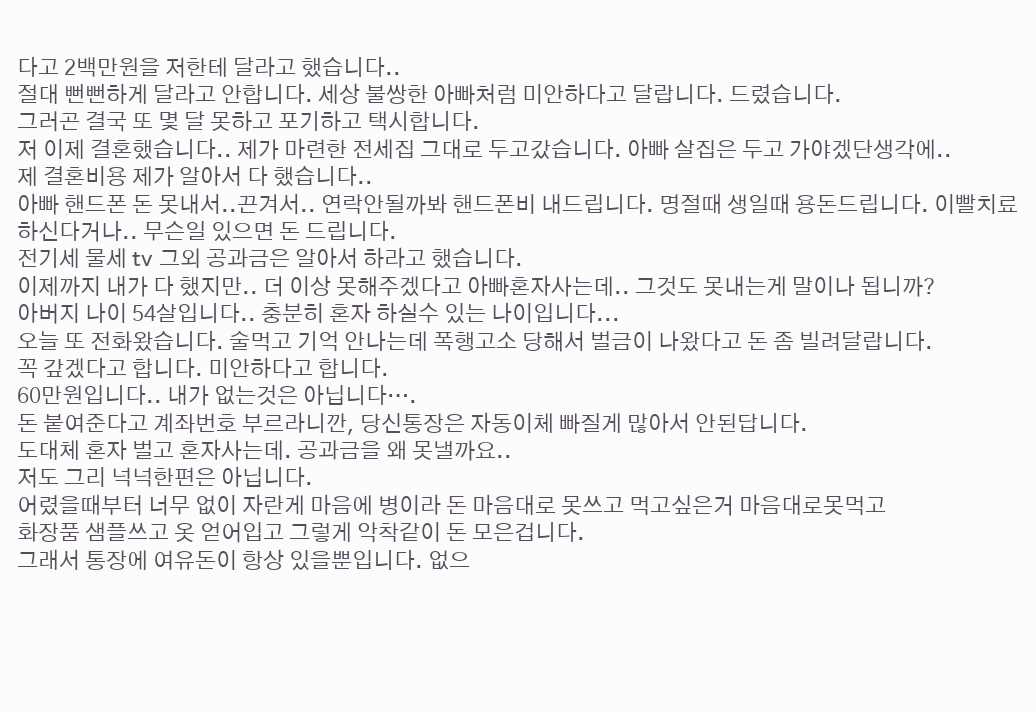다고 2백만원을 저한테 달라고 했습니다..
절대 뻔뻔하게 달라고 안합니다. 세상 불쌍한 아빠처럼 미안하다고 달랍니다. 드렸습니다.
그러곤 결국 또 몇 달 못하고 포기하고 택시합니다.
저 이제 결혼했습니다.. 제가 마련한 전세집 그대로 두고갔습니다. 아빠 살집은 두고 가야겠단생각에..
제 결혼비용 제가 알아서 다 했습니다..
아빠 핸드폰 돈 못내서..끈겨서.. 연락안될까봐 핸드폰비 내드립니다. 명절때 생일때 용돈드립니다. 이빨치료 하신다거나.. 무슨일 있으면 돈 드립니다.
전기세 물세 tv 그외 공과금은 알아서 하라고 했습니다.
이제까지 내가 다 했지만.. 더 이상 못해주겠다고 아빠혼자사는데.. 그것도 못내는게 말이나 됩니까?
아버지 나이 54살입니다.. 충분히 혼자 하실수 있는 나이입니다...
오늘 또 전화왔습니다. 술먹고 기억 안나는데 폭행고소 당해서 벌금이 나왔다고 돈 좀 빌려달랍니다.
꼭 갚겠다고 합니다. 미안하다고 합니다.
60만원입니다.. 내가 없는것은 아닙니다….
돈 붙여준다고 계좌번호 부르라니깐, 당신통장은 자동이체 빠질게 많아서 안된답니다.
도대체 혼자 벌고 혼자사는데. 공과금을 왜 못낼까요..
저도 그리 넉넉한편은 아닙니다.
어렸을때부터 너무 없이 자란게 마음에 병이라 돈 마음대로 못쓰고 먹고싶은거 마음대로못먹고
화장품 샘플쓰고 옷 얻어입고 그렇게 악착같이 돈 모은겁니다.
그래서 통장에 여유돈이 항상 있을뿐입니다. 없으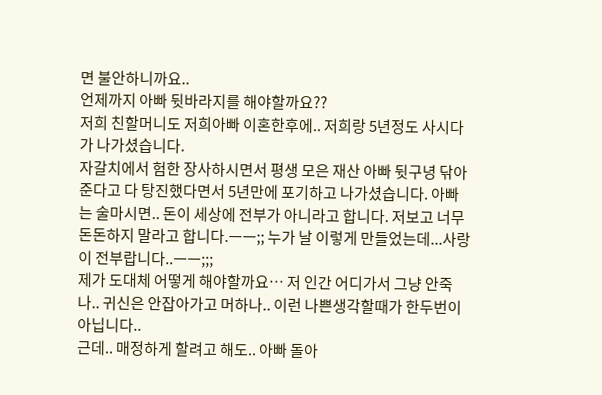면 불안하니까요..
언제까지 아빠 뒷바라지를 해야할까요??
저희 친할머니도 저희아빠 이혼한후에.. 저희랑 5년정도 사시다가 나가셨습니다.
자갈치에서 험한 장사하시면서 평생 모은 재산 아빠 뒷구녕 닦아준다고 다 탕진했다면서 5년만에 포기하고 나가셨습니다. 아빠는 술마시면.. 돈이 세상에 전부가 아니라고 합니다. 저보고 너무 돈돈하지 말라고 합니다.ㅡㅡ;; 누가 날 이렇게 만들었는데...사랑이 전부랍니다..ㅡㅡ;;;
제가 도대체 어떻게 해야할까요… 저 인간 어디가서 그냥 안죽나.. 귀신은 안잡아가고 머하나.. 이런 나쁜생각할때가 한두번이 아닙니다..
근데.. 매정하게 할려고 해도.. 아빠 돌아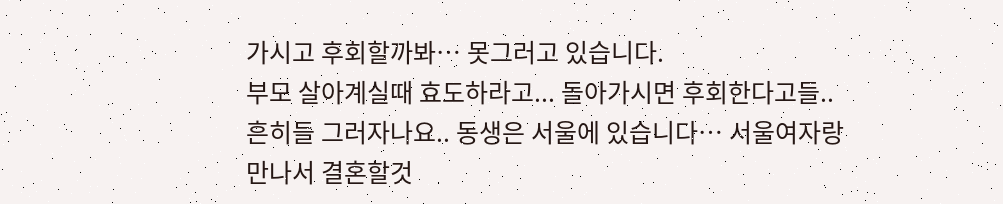가시고 후회할까봐… 못그러고 있습니다.
부모 살아계실때 효도하라고... 돌아가시면 후회한다고들.. 흔히들 그러자나요.. 동생은 서울에 있습니다… 서울여자랑 만나서 결혼할것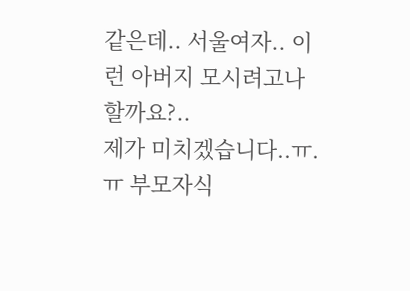같은데.. 서울여자.. 이런 아버지 모시려고나 할까요?..
제가 미치겠습니다..ㅠ.ㅠ 부모자식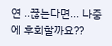연 ..끊는다면... 나중에 후회할까요??